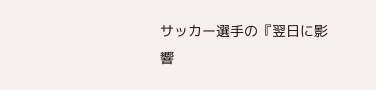サッカー選手の『翌日に影響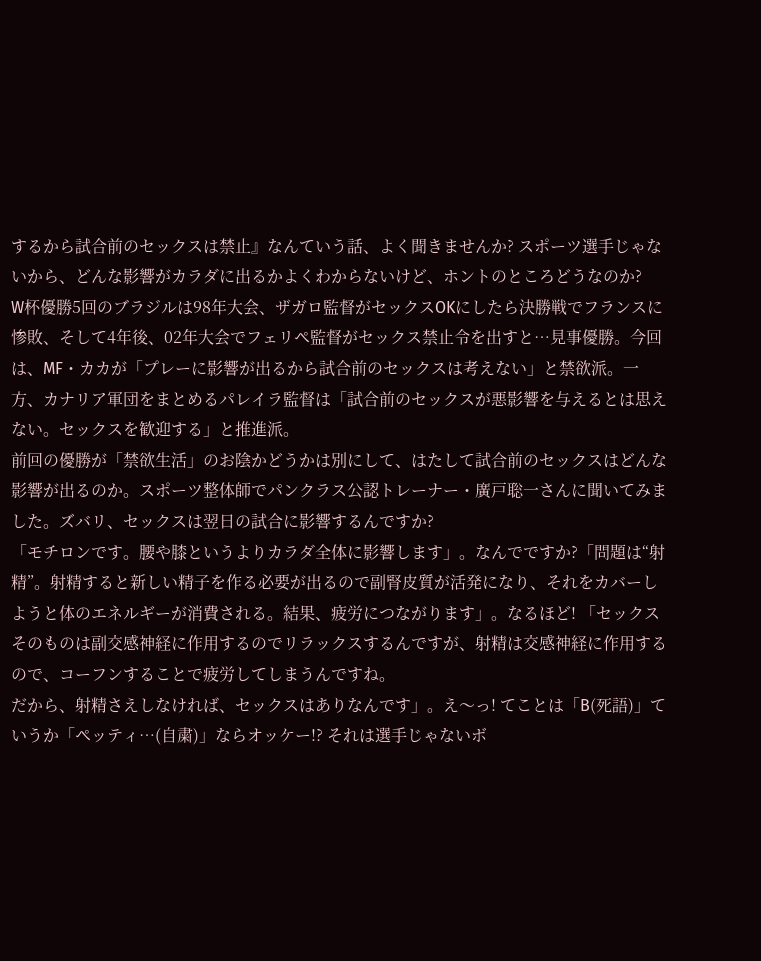するから試合前のセックスは禁止』なんていう話、よく聞きませんか? スポーツ選手じゃないから、どんな影響がカラダに出るかよくわからないけど、ホントのところどうなのか?
W杯優勝5回のブラジルは98年大会、ザガロ監督がセックスOKにしたら決勝戦でフランスに惨敗、そして4年後、02年大会でフェリペ監督がセックス禁止令を出すと…見事優勝。今回は、MF・カカが「プレーに影響が出るから試合前のセックスは考えない」と禁欲派。一方、カナリア軍団をまとめるパレイラ監督は「試合前のセックスが悪影響を与えるとは思えない。セックスを歓迎する」と推進派。
前回の優勝が「禁欲生活」のお陰かどうかは別にして、はたして試合前のセックスはどんな影響が出るのか。スポーツ整体師でパンクラス公認トレーナー・廣戸聡一さんに聞いてみました。ズバリ、セックスは翌日の試合に影響するんですか?
「モチロンです。腰や膝というよりカラダ全体に影響します」。なんでですか?「問題は“射精”。射精すると新しい精子を作る必要が出るので副腎皮質が活発になり、それをカバーしようと体のエネルギーが消費される。結果、疲労につながります」。なるほど! 「セックスそのものは副交感神経に作用するのでリラックスするんですが、射精は交感神経に作用するので、コーフンすることで疲労してしまうんですね。
だから、射精さえしなければ、セックスはありなんです」。え〜っ! てことは「B(死語)」ていうか「ペッティ…(自粛)」ならオッケー!? それは選手じゃないボ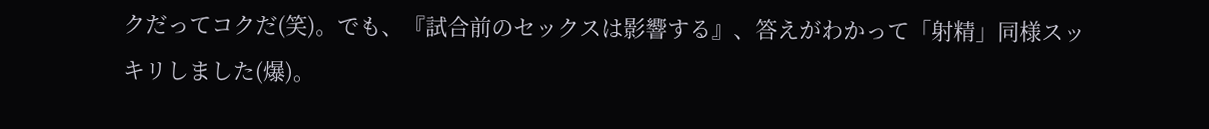クだってコクだ(笑)。でも、『試合前のセックスは影響する』、答えがわかって「射精」同様スッキリしました(爆)。